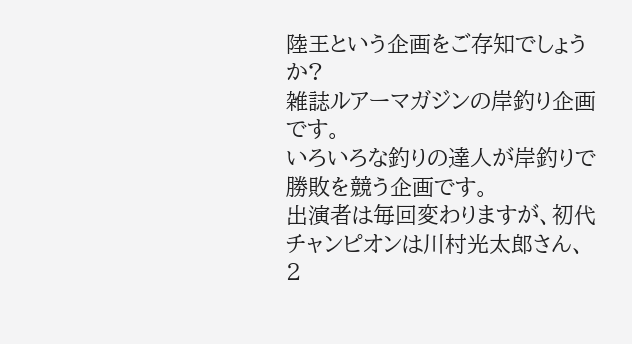陸王という企画をご存知でしょうか?
雑誌ルアーマガジンの岸釣り企画です。
いろいろな釣りの達人が岸釣りで勝敗を競う企画です。
出演者は毎回変わりますが、初代チャンピオンは川村光太郎さん、2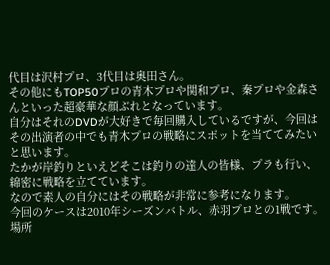代目は沢村プロ、3代目は奥田さん。
その他にもTOP50プロの青木プロや関和プロ、秦プロや金森さんといった超豪華な顔ぶれとなっています。
自分はそれのDVDが大好きで毎回購入しているですが、今回はその出演者の中でも青木プロの戦略にスポットを当ててみたいと思います。
たかが岸釣りといえどそこは釣りの達人の皆様、プラも行い、綿密に戦略を立てています。
なので素人の自分にはその戦略が非常に参考になります。
今回のケースは2010年シーズンバトル、赤羽プロとの1戦です。
場所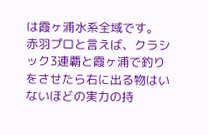は霞ヶ浦水系全域です。
赤羽プロと言えば、クラシック3連覇と霞ヶ浦で釣りをさせたら右に出る物はいないほどの実力の持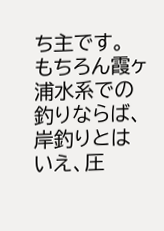ち主です。
もちろん霞ヶ浦水系での釣りならば、岸釣りとはいえ、圧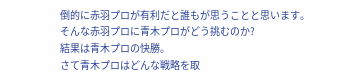倒的に赤羽プロが有利だと誰もが思うことと思います。
そんな赤羽プロに青木プロがどう挑むのか?
結果は青木プロの快勝。
さて青木プロはどんな戦略を取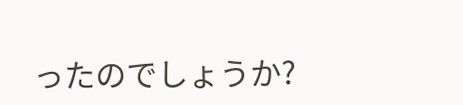ったのでしょうか?